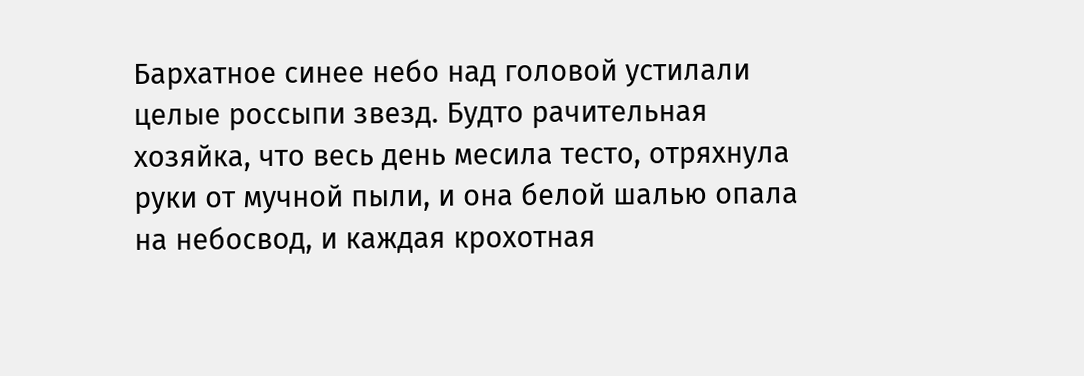Бархатное синее небо над головой устилали целые россыпи звезд. Будто рачительная хозяйка, что весь день месила тесто, отряхнула руки от мучной пыли, и она белой шалью опала на небосвод, и каждая крохотная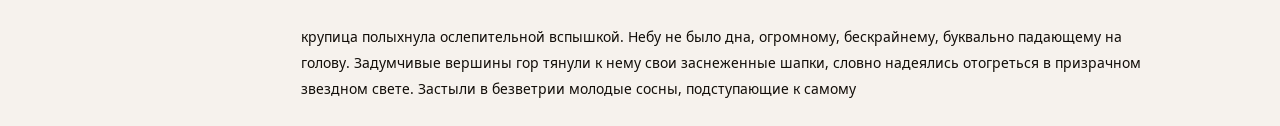крупица полыхнула ослепительной вспышкой. Небу не было дна, огромному, бескрайнему, буквально падающему на голову. Задумчивые вершины гор тянули к нему свои заснеженные шапки, словно надеялись отогреться в призрачном звездном свете. Застыли в безветрии молодые сосны, подступающие к самому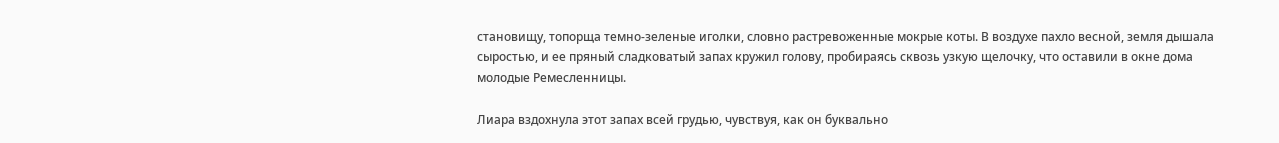становищу, топорща темно-зеленые иголки, словно растревоженные мокрые коты. В воздухе пахло весной, земля дышала сыростью, и ее пряный сладковатый запах кружил голову, пробираясь сквозь узкую щелочку, что оставили в окне дома молодые Ремесленницы.

Лиара вздохнула этот запах всей грудью, чувствуя, как он буквально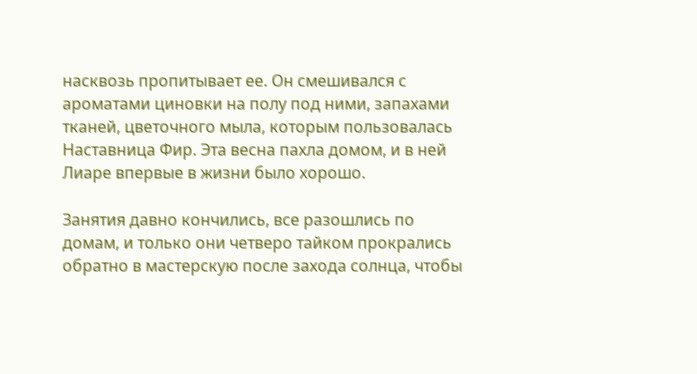насквозь пропитывает ее. Он смешивался с ароматами циновки на полу под ними, запахами тканей, цветочного мыла, которым пользовалась Наставница Фир. Эта весна пахла домом, и в ней Лиаре впервые в жизни было хорошо.

Занятия давно кончились, все разошлись по домам, и только они четверо тайком прокрались обратно в мастерскую после захода солнца, чтобы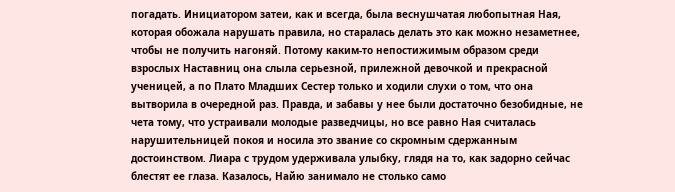погадать. Инициатором затеи, как и всегда, была веснушчатая любопытная Ная, которая обожала нарушать правила, но старалась делать это как можно незаметнее, чтобы не получить нагоняй. Потому каким-то непостижимым образом среди взрослых Наставниц она слыла серьезной, прилежной девочкой и прекрасной ученицей, а по Плато Младших Сестер только и ходили слухи о том, что она вытворила в очередной раз. Правда, и забавы у нее были достаточно безобидные, не чета тому, что устраивали молодые разведчицы, но все равно Ная считалась нарушительницей покоя и носила это звание со скромным сдержанным достоинством. Лиара с трудом удерживала улыбку, глядя на то, как задорно сейчас блестят ее глаза. Казалось, Найю занимало не столько само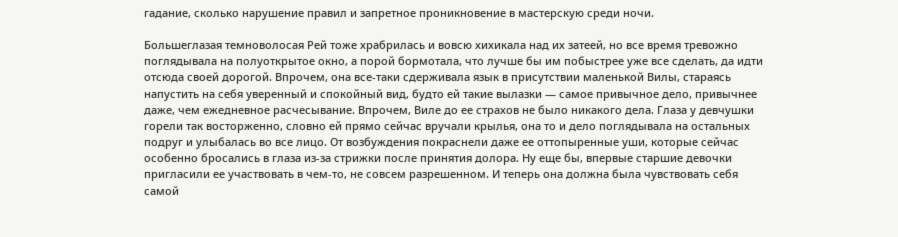гадание, сколько нарушение правил и запретное проникновение в мастерскую среди ночи.

Большеглазая темноволосая Рей тоже храбрилась и вовсю хихикала над их затеей, но все время тревожно поглядывала на полуоткрытое окно, а порой бормотала, что лучше бы им побыстрее уже все сделать, да идти отсюда своей дорогой. Впрочем, она все-таки сдерживала язык в присутствии маленькой Вилы, стараясь напустить на себя уверенный и спокойный вид, будто ей такие вылазки — самое привычное дело, привычнее даже, чем ежедневное расчесывание. Впрочем, Виле до ее страхов не было никакого дела. Глаза у девчушки горели так восторженно, словно ей прямо сейчас вручали крылья, она то и дело поглядывала на остальных подруг и улыбалась во все лицо. От возбуждения покраснели даже ее оттопыренные уши, которые сейчас особенно бросались в глаза из-за стрижки после принятия долора. Ну еще бы, впервые старшие девочки пригласили ее участвовать в чем-то, не совсем разрешенном. И теперь она должна была чувствовать себя самой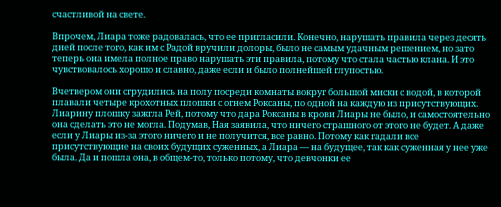счастливой на свете.

Впрочем, Лиара тоже радовалась, что ее пригласили. Конечно, нарушать правила через десять дней после того, как им с Радой вручили долоры, было не самым удачным решением, но зато теперь она имела полное право нарушать эти правила, потому что стала частью клана. И это чувствовалось хорошо и славно, даже если и было полнейшей глупостью.

Вчетвером они сгрудились на полу посреди комнаты вокруг большой миски с водой, в которой плавали четыре крохотных плошки с огнем Роксаны, по одной на каждую из присутствующих. Лиарину плошку зажгла Рей, потому что дара Роксаны в крови Лиары не было, и самостоятельно она сделать это не могла. Подумав, Ная заявила, что ничего страшного от этого не будет. А даже если у Лиары из-за этого ничего и не получится, все равно. Потому как гадали все присутствующие на своих будущих суженных, а Лиара — на будущее, так как суженная у нее уже была. Да и пошла она, в общем-то, только потому, что девчонки ее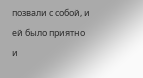позвали с собой, и ей было приятно и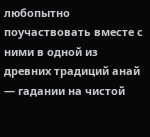любопытно поучаствовать вместе с ними в одной из древних традиций анай — гадании на чистой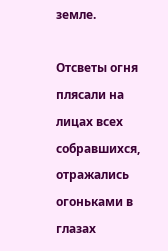земле.

Отсветы огня плясали на лицах всех собравшихся, отражались огоньками в глазах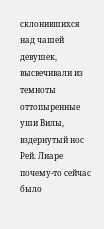склонившихся над чашей девушек, высвечивали из темноты оттопыренные уши Вилы, вздернутый нос Рей. Лиаре почему-то сейчас было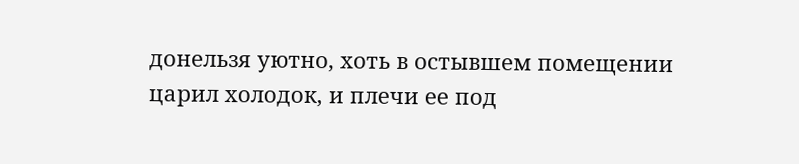донельзя уютно, хоть в остывшем помещении царил холодок, и плечи ее под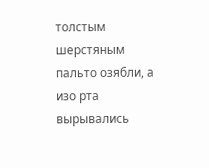толстым шерстяным пальто озябли, а изо рта вырывались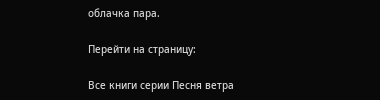облачка пара.

Перейти на страницу:

Все книги серии Песня ветра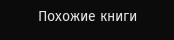Похожие книги